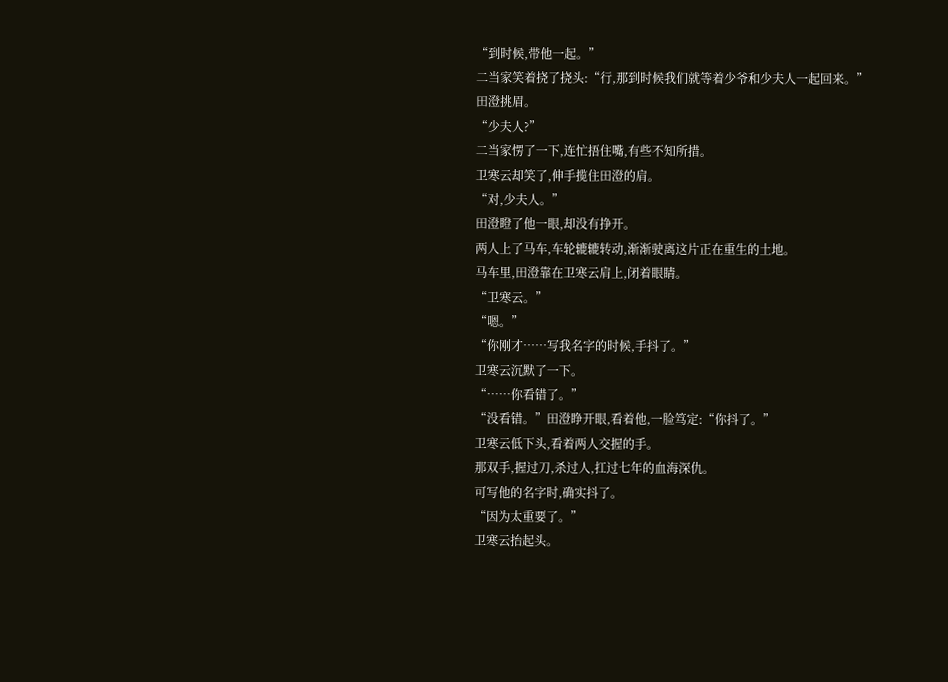“到时候,带他一起。”
二当家笑着挠了挠头:“行,那到时候我们就等着少爷和少夫人一起回来。”
田澄挑眉。
“少夫人?”
二当家愣了一下,连忙捂住嘴,有些不知所措。
卫寒云却笑了,伸手揽住田澄的肩。
“对,少夫人。”
田澄瞪了他一眼,却没有挣开。
两人上了马车,车轮辘辘转动,渐渐驶离这片正在重生的土地。
马车里,田澄靠在卫寒云肩上,闭着眼睛。
“卫寒云。”
“嗯。”
“你刚才……写我名字的时候,手抖了。”
卫寒云沉默了一下。
“……你看错了。”
“没看错。”田澄睁开眼,看着他,一脸笃定:“你抖了。”
卫寒云低下头,看着两人交握的手。
那双手,握过刀,杀过人,扛过七年的血海深仇。
可写他的名字时,确实抖了。
“因为太重要了。”
卫寒云抬起头。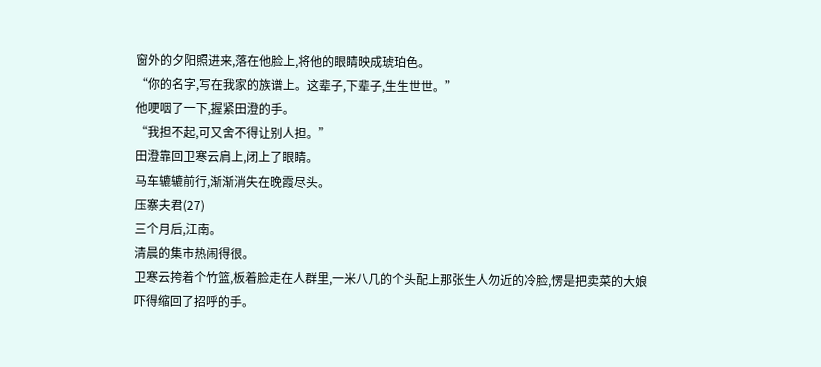窗外的夕阳照进来,落在他脸上,将他的眼睛映成琥珀色。
“你的名字,写在我家的族谱上。这辈子,下辈子,生生世世。”
他哽咽了一下,握紧田澄的手。
“我担不起,可又舍不得让别人担。”
田澄靠回卫寒云肩上,闭上了眼睛。
马车辘辘前行,渐渐消失在晚霞尽头。
压寨夫君(27)
三个月后,江南。
清晨的集市热闹得很。
卫寒云挎着个竹篮,板着脸走在人群里,一米八几的个头配上那张生人勿近的冷脸,愣是把卖菜的大娘吓得缩回了招呼的手。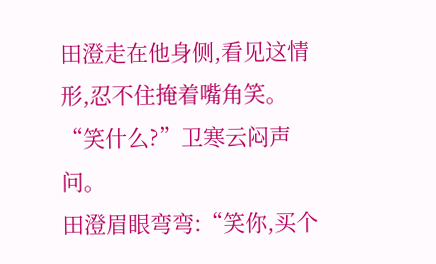田澄走在他身侧,看见这情形,忍不住掩着嘴角笑。
“笑什么?”卫寒云闷声问。
田澄眉眼弯弯:“笑你,买个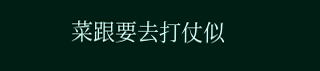菜跟要去打仗似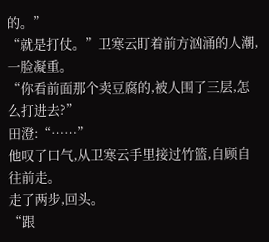的。”
“就是打仗。”卫寒云盯着前方汹涌的人潮,一脸凝重。
“你看前面那个卖豆腐的,被人围了三层,怎么打进去?”
田澄:“……”
他叹了口气,从卫寒云手里接过竹篮,自顾自往前走。
走了两步,回头。
“跟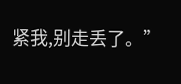紧我,别走丢了。”